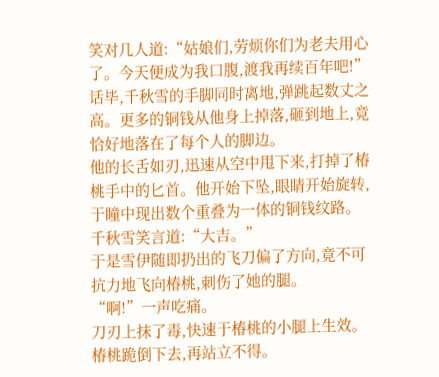笑对几人道:“姑娘们,劳烦你们为老夫用心了。今天便成为我口腹,渡我再续百年吧!”
话毕,千秋雪的手脚同时离地,弹跳起数丈之高。更多的铜钱从他身上掉落,砸到地上,竟恰好地落在了每个人的脚边。
他的长舌如刃,迅速从空中甩下来,打掉了椿桃手中的匕首。他开始下坠,眼睛开始旋转,于瞳中现出数个重叠为一体的铜钱纹路。
千秋雪笑言道:“大吉。”
于是雪伊随即扔出的飞刀偏了方向,竟不可抗力地飞向椿桃,刺伤了她的腿。
“啊!”一声吃痛。
刀刃上抹了毒,快速于椿桃的小腿上生效。
椿桃跪倒下去,再站立不得。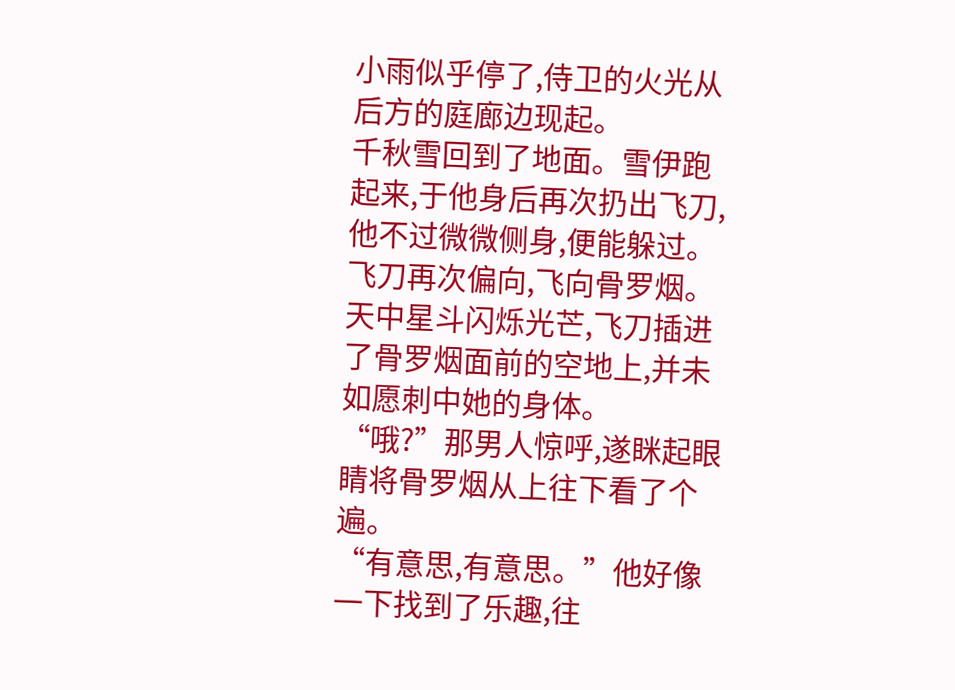小雨似乎停了,侍卫的火光从后方的庭廊边现起。
千秋雪回到了地面。雪伊跑起来,于他身后再次扔出飞刀,他不过微微侧身,便能躲过。
飞刀再次偏向,飞向骨罗烟。
天中星斗闪烁光芒,飞刀插进了骨罗烟面前的空地上,并未如愿刺中她的身体。
“哦?”那男人惊呼,遂眯起眼睛将骨罗烟从上往下看了个遍。
“有意思,有意思。”他好像一下找到了乐趣,往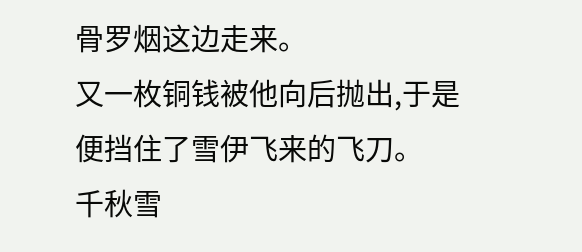骨罗烟这边走来。
又一枚铜钱被他向后抛出,于是便挡住了雪伊飞来的飞刀。
千秋雪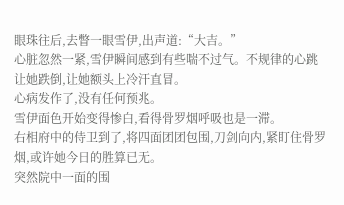眼珠往后,去瞥一眼雪伊,出声道:“大吉。”
心脏忽然一紧,雪伊瞬间感到有些喘不过气。不规律的心跳让她跌倒,让她额头上冷汗直冒。
心病发作了,没有任何预兆。
雪伊面色开始变得惨白,看得骨罗烟呼吸也是一滞。
右相府中的侍卫到了,将四面团团包围,刀剑向内,紧盯住骨罗烟,或许她今日的胜算已无。
突然院中一面的围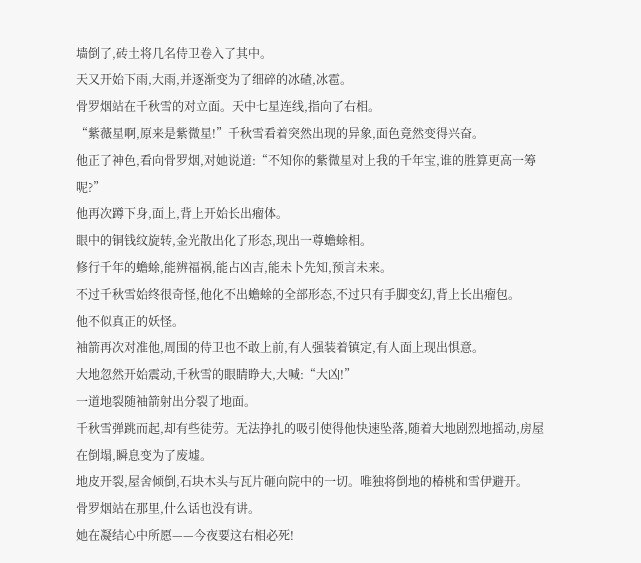墙倒了,砖土将几名侍卫卷入了其中。
天又开始下雨,大雨,并逐渐变为了细碎的冰碴,冰雹。
骨罗烟站在千秋雪的对立面。天中七星连线,指向了右相。
“紫薇星啊,原来是紫微星!”千秋雪看着突然出现的异象,面色竟然变得兴奋。
他正了神色,看向骨罗烟,对她说道:“不知你的紫微星对上我的千年宝,谁的胜算更高一筹呢?”
他再次蹲下身,面上,背上开始长出瘤体。
眼中的铜钱纹旋转,金光散出化了形态,现出一尊蟾蜍相。
修行千年的蟾蜍,能辨福祸,能占凶吉,能未卜先知,预言未来。
不过千秋雪始终很奇怪,他化不出蟾蜍的全部形态,不过只有手脚变幻,背上长出瘤包。
他不似真正的妖怪。
袖箭再次对准他,周围的侍卫也不敢上前,有人强装着镇定,有人面上现出惧意。
大地忽然开始震动,千秋雪的眼睛睁大,大喊:“大凶!”
一道地裂随袖箭射出分裂了地面。
千秋雪弹跳而起,却有些徒劳。无法挣扎的吸引使得他快速坠落,随着大地剧烈地摇动,房屋在倒塌,瞬息变为了废墟。
地皮开裂,屋舍倾倒,石块木头与瓦片砸向院中的一切。唯独将倒地的椿桃和雪伊避开。
骨罗烟站在那里,什么话也没有讲。
她在凝结心中所愿——今夜要这右相必死!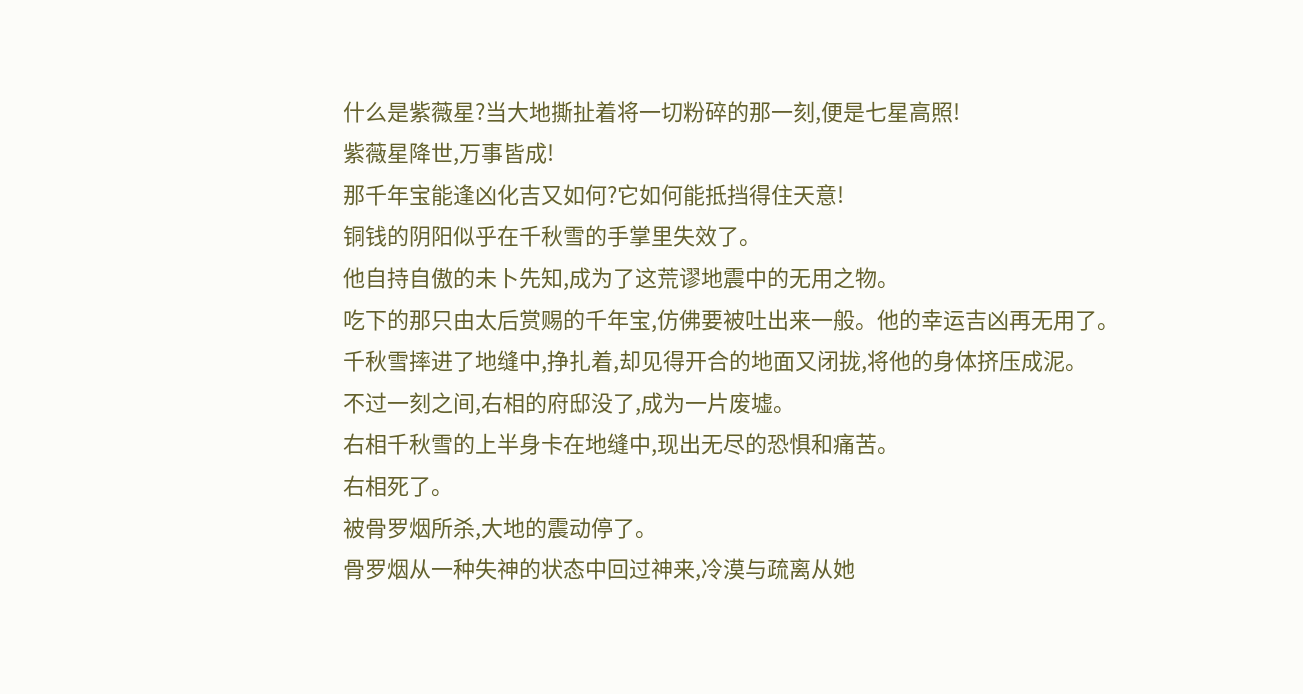什么是紫薇星?当大地撕扯着将一切粉碎的那一刻,便是七星高照!
紫薇星降世,万事皆成!
那千年宝能逢凶化吉又如何?它如何能抵挡得住天意!
铜钱的阴阳似乎在千秋雪的手掌里失效了。
他自持自傲的未卜先知,成为了这荒谬地震中的无用之物。
吃下的那只由太后赏赐的千年宝,仿佛要被吐出来一般。他的幸运吉凶再无用了。
千秋雪摔进了地缝中,挣扎着,却见得开合的地面又闭拢,将他的身体挤压成泥。
不过一刻之间,右相的府邸没了,成为一片废墟。
右相千秋雪的上半身卡在地缝中,现出无尽的恐惧和痛苦。
右相死了。
被骨罗烟所杀,大地的震动停了。
骨罗烟从一种失神的状态中回过神来,冷漠与疏离从她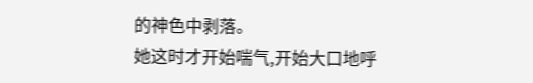的神色中剥落。
她这时才开始喘气,开始大口地呼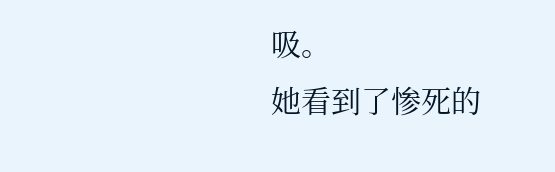吸。
她看到了惨死的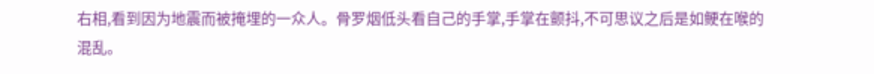右相,看到因为地震而被掩埋的一众人。骨罗烟低头看自己的手掌,手掌在颤抖,不可思议之后是如鲠在喉的混乱。